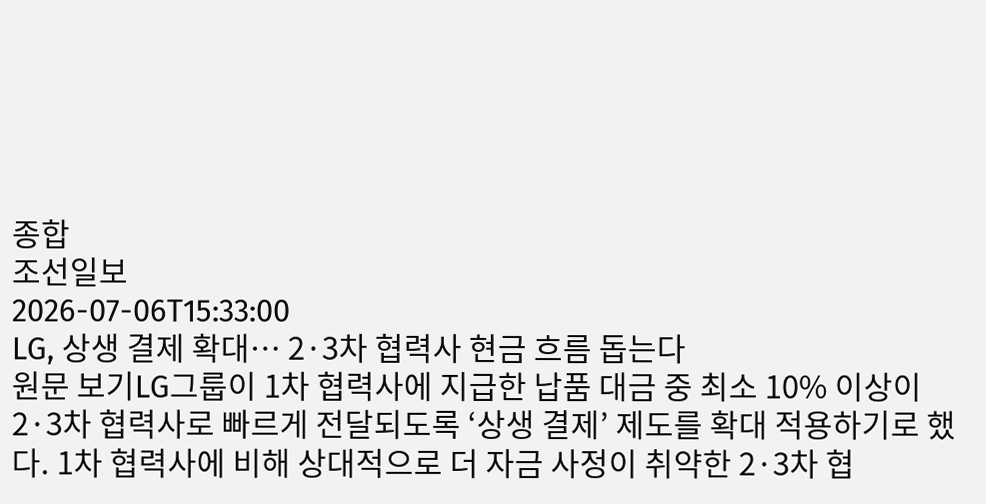종합
조선일보
2026-07-06T15:33:00
LG, 상생 결제 확대… 2·3차 협력사 현금 흐름 돕는다
원문 보기LG그룹이 1차 협력사에 지급한 납품 대금 중 최소 10% 이상이 2·3차 협력사로 빠르게 전달되도록 ‘상생 결제’ 제도를 확대 적용하기로 했다. 1차 협력사에 비해 상대적으로 더 자금 사정이 취약한 2·3차 협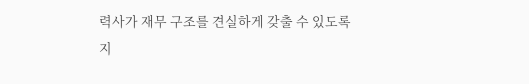력사가 재무 구조를 견실하게 갖출 수 있도록 지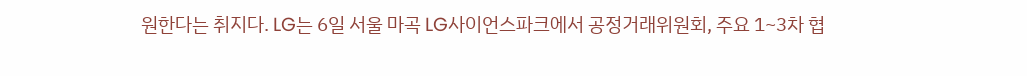원한다는 취지다. LG는 6일 서울 마곡 LG사이언스파크에서 공정거래위원회, 주요 1~3차 협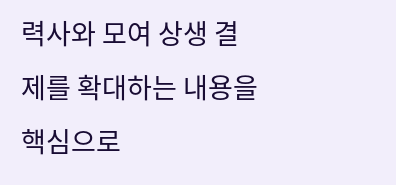력사와 모여 상생 결제를 확대하는 내용을 핵심으로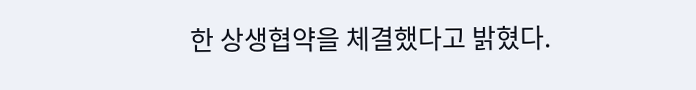한 상생협약을 체결했다고 밝혔다.